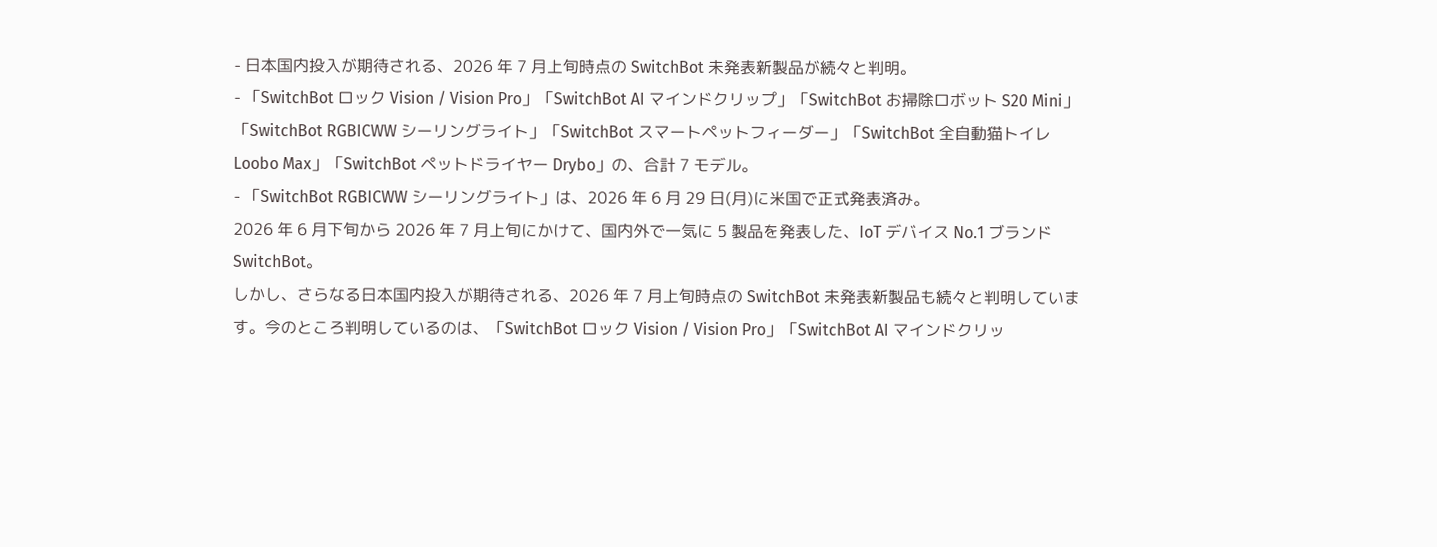- 日本国内投入が期待される、2026 年 7 月上旬時点の SwitchBot 未発表新製品が続々と判明。
- 「SwitchBot ロック Vision / Vision Pro」「SwitchBot AI マインドクリップ」「SwitchBot お掃除ロボット S20 Mini」「SwitchBot RGBICWW シーリングライト」「SwitchBot スマートペットフィーダー」「SwitchBot 全自動猫トイレ Loobo Max」「SwitchBot ペットドライヤー Drybo」の、合計 7 モデル。
- 「SwitchBot RGBICWW シーリングライト」は、2026 年 6 月 29 日(月)に米国で正式発表済み。
2026 年 6 月下旬から 2026 年 7 月上旬にかけて、国内外で一気に 5 製品を発表した、IoT デバイス No.1 ブランド SwitchBot。
しかし、さらなる日本国内投入が期待される、2026 年 7 月上旬時点の SwitchBot 未発表新製品も続々と判明しています。今のところ判明しているのは、「SwitchBot ロック Vision / Vision Pro」「SwitchBot AI マインドクリッ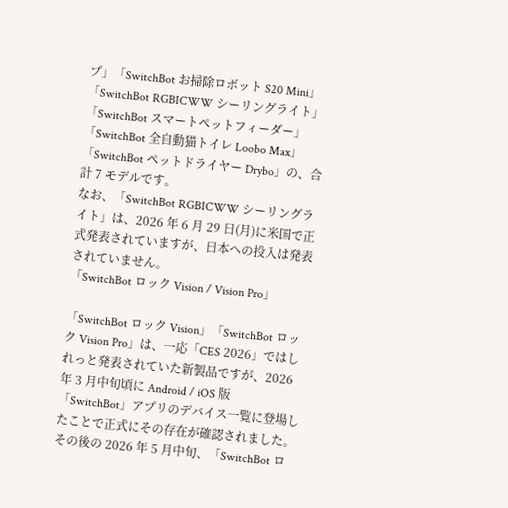プ」「SwitchBot お掃除ロボット S20 Mini」「SwitchBot RGBICWW シーリングライト」「SwitchBot スマートペットフィーダー」「SwitchBot 全自動猫トイレ Loobo Max」「SwitchBot ペットドライヤー Drybo」の、合計 7 モデルです。
なお、「SwitchBot RGBICWW シーリングライト」は、2026 年 6 月 29 日(月)に米国で正式発表されていますが、日本への投入は発表されていません。
「SwitchBot ロック Vision / Vision Pro」

「SwitchBot ロック Vision」「SwitchBot ロック Vision Pro」は、一応「CES 2026」ではしれっと発表されていた新製品ですが、2026 年 3 月中旬頃に Android / iOS 版「SwitchBot」アプリのデバイス一覧に登場したことで正式にその存在が確認されました。
その後の 2026 年 5 月中旬、「SwitchBot ロ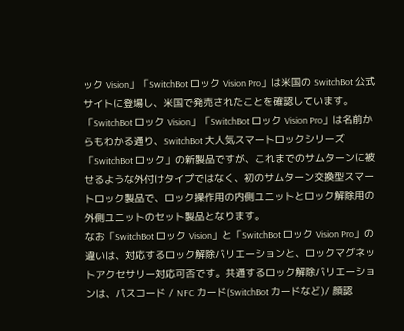ック Vision」「SwitchBot ロック Vision Pro」は米国の SwitchBot 公式サイトに登場し、米国で発売されたことを確認しています。「SwitchBot ロック Vision」「SwitchBot ロック Vision Pro」は名前からもわかる通り、SwitchBot 大人気スマートロックシリーズ「SwitchBot ロック」の新製品ですが、これまでのサムターンに被せるような外付けタイプではなく、初のサムターン交換型スマートロック製品で、ロック操作用の内側ユニットとロック解除用の外側ユニットのセット製品となります。
なお「SwitchBot ロック Vision」と「SwitchBot ロック Vision Pro」の違いは、対応するロック解除バリエーションと、ロックマグネットアクセサリー対応可否です。共通するロック解除バリエーションは、パスコード / NFC カード(SwitchBot カードなど)/ 顔認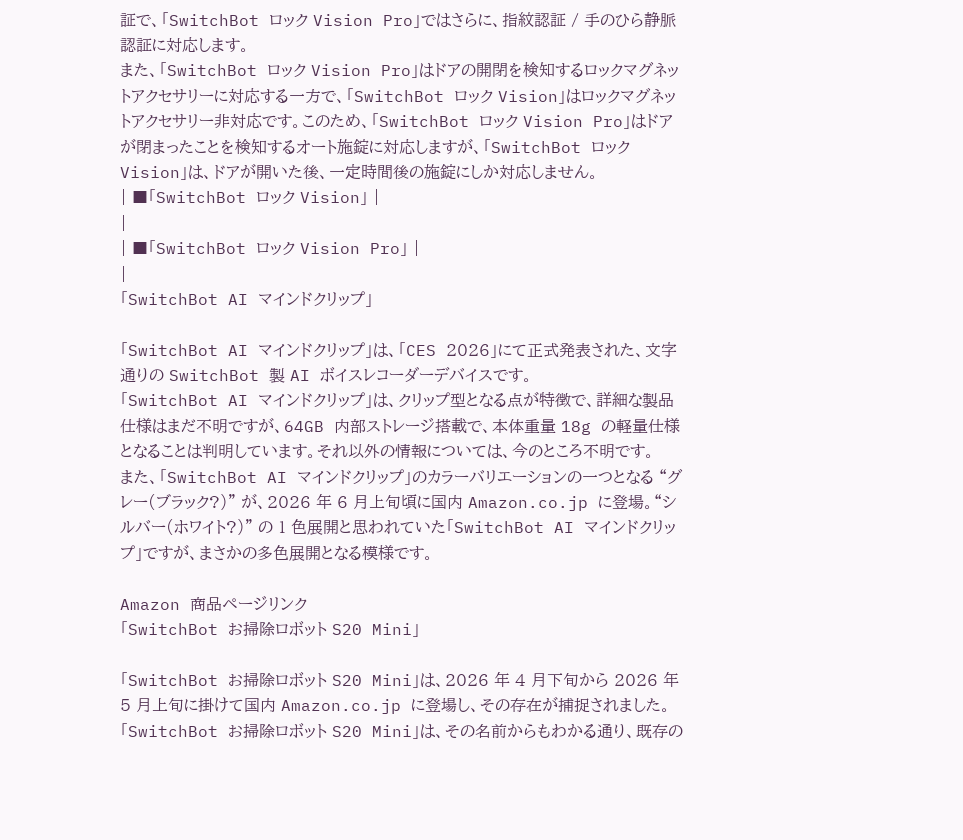証で、「SwitchBot ロック Vision Pro」ではさらに、指紋認証 / 手のひら静脈認証に対応します。
また、「SwitchBot ロック Vision Pro」はドアの開閉を検知するロックマグネットアクセサリーに対応する一方で、「SwitchBot ロック Vision」はロックマグネットアクセサリー非対応です。このため、「SwitchBot ロック Vision Pro」はドアが閉まったことを検知するオート施錠に対応しますが、「SwitchBot ロック Vision」は、ドアが開いた後、一定時間後の施錠にしか対応しません。
| ■「SwitchBot ロック Vision」 |
|
| ■「SwitchBot ロック Vision Pro」 |
|
「SwitchBot AI マインドクリップ」

「SwitchBot AI マインドクリップ」は、「CES 2026」にて正式発表された、文字通りの SwitchBot 製 AI ボイスレコーダーデバイスです。
「SwitchBot AI マインドクリップ」は、クリップ型となる点が特徴で、詳細な製品仕様はまだ不明ですが、64GB 内部ストレージ搭載で、本体重量 18g の軽量仕様となることは判明しています。それ以外の情報については、今のところ不明です。
また、「SwitchBot AI マインドクリップ」のカラーバリエーションの一つとなる “グレー(ブラック?)” が、2026 年 6 月上旬頃に国内 Amazon.co.jp に登場。“シルバー(ホワイト?)” の 1 色展開と思われていた「SwitchBot AI マインドクリップ」ですが、まさかの多色展開となる模様です。

Amazon 商品ページリンク
「SwitchBot お掃除ロボット S20 Mini」

「SwitchBot お掃除ロボット S20 Mini」は、2026 年 4 月下旬から 2026 年 5 月上旬に掛けて国内 Amazon.co.jp に登場し、その存在が捕捉されました。
「SwitchBot お掃除ロボット S20 Mini」は、その名前からもわかる通り、既存の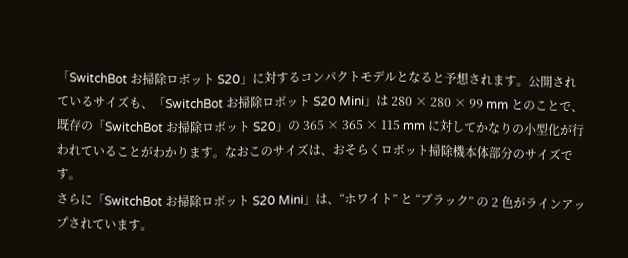「SwitchBot お掃除ロボット S20」に対するコンパクトモデルとなると予想されます。公開されているサイズも、「SwitchBot お掃除ロボット S20 Mini」は 280 × 280 × 99 mm とのことで、既存の「SwitchBot お掃除ロボット S20」の 365 × 365 × 115 mm に対してかなりの小型化が行われていることがわかります。なおこのサイズは、おそらくロボット掃除機本体部分のサイズです。
さらに「SwitchBot お掃除ロボット S20 Mini」は、“ホワイト” と “ブラック” の 2 色がラインアップされています。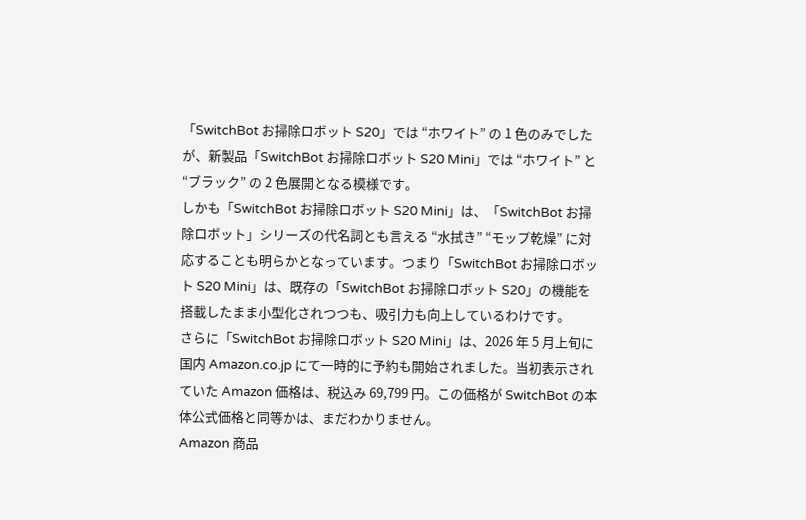「SwitchBot お掃除ロボット S20」では “ホワイト” の 1 色のみでしたが、新製品「SwitchBot お掃除ロボット S20 Mini」では “ホワイト” と “ブラック” の 2 色展開となる模様です。
しかも「SwitchBot お掃除ロボット S20 Mini」は、「SwitchBot お掃除ロボット」シリーズの代名詞とも言える “水拭き” “モップ乾燥” に対応することも明らかとなっています。つまり「SwitchBot お掃除ロボット S20 Mini」は、既存の「SwitchBot お掃除ロボット S20」の機能を搭載したまま小型化されつつも、吸引力も向上しているわけです。
さらに「SwitchBot お掃除ロボット S20 Mini」は、2026 年 5 月上旬に国内 Amazon.co.jp にて一時的に予約も開始されました。当初表示されていた Amazon 価格は、税込み 69,799 円。この価格が SwitchBot の本体公式価格と同等かは、まだわかりません。
Amazon 商品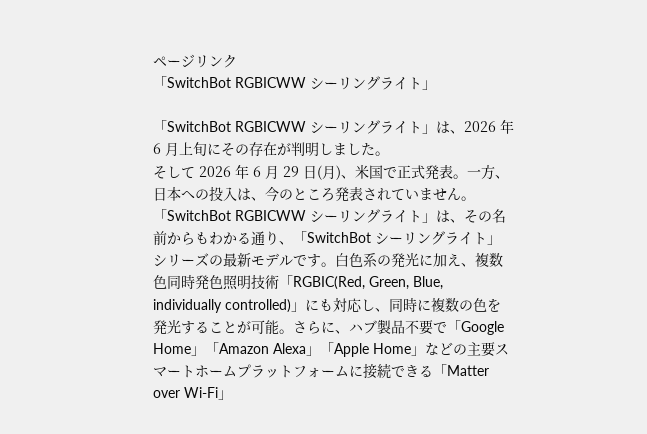ページリンク
「SwitchBot RGBICWW シーリングライト」

「SwitchBot RGBICWW シーリングライト」は、2026 年 6 月上旬にその存在が判明しました。
そして 2026 年 6 月 29 日(月)、米国で正式発表。一方、日本への投入は、今のところ発表されていません。
「SwitchBot RGBICWW シーリングライト」は、その名前からもわかる通り、「SwitchBot シーリングライト」シリーズの最新モデルです。白色系の発光に加え、複数色同時発色照明技術「RGBIC(Red, Green, Blue, individually controlled)」にも対応し、同時に複数の色を発光することが可能。さらに、ハブ製品不要で「Google Home」「Amazon Alexa」「Apple Home」などの主要スマートホームプラットフォームに接続できる「Matter over Wi-Fi」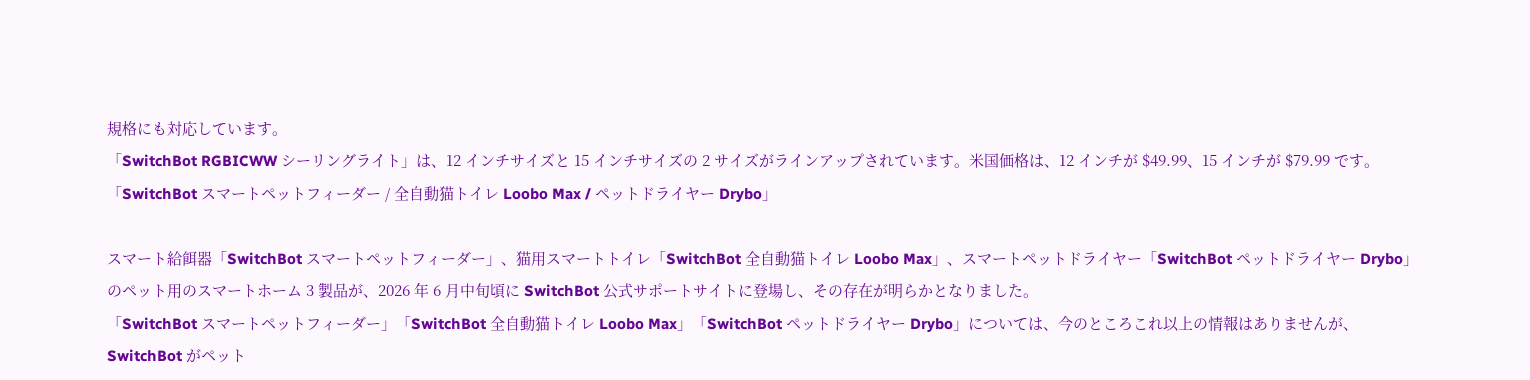規格にも対応しています。
「SwitchBot RGBICWW シーリングライト」は、12 インチサイズと 15 インチサイズの 2 サイズがラインアップされています。米国価格は、12 インチが $49.99、15 インチが $79.99 です。
「SwitchBot スマートペットフィーダー / 全自動猫トイレ Loobo Max / ペットドライヤー Drybo」

スマート給餌器「SwitchBot スマートペットフィーダー」、猫用スマートトイレ「SwitchBot 全自動猫トイレ Loobo Max」、スマートペットドライヤー「SwitchBot ペットドライヤー Drybo」のペット用のスマートホーム 3 製品が、2026 年 6 月中旬頃に SwitchBot 公式サポートサイトに登場し、その存在が明らかとなりました。
「SwitchBot スマートペットフィーダー」「SwitchBot 全自動猫トイレ Loobo Max」「SwitchBot ペットドライヤー Drybo」については、今のところこれ以上の情報はありませんが、SwitchBot がペット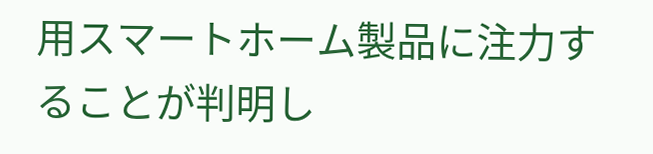用スマートホーム製品に注力することが判明し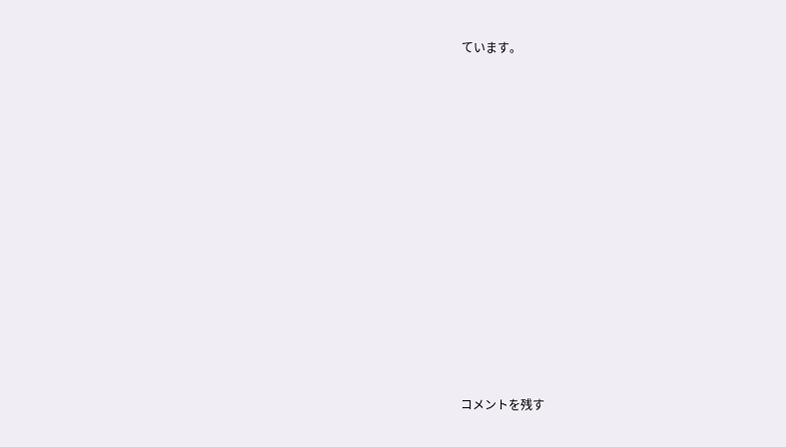ています。


















コメントを残す